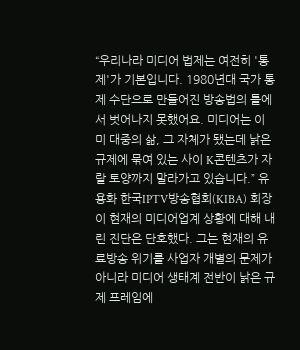“우리나라 미디어 법제는 여전히 '통제'가 기본입니다. 1980년대 국가 통제 수단으로 만들어진 방송법의 틀에서 벗어나지 못했어요. 미디어는 이미 대중의 삶, 그 자체가 됐는데 낡은 규제에 묶여 있는 사이 K콘텐츠가 자랄 토양까지 말라가고 있습니다.” 유용화 한국IPTV방송협회(KIBA) 회장이 현재의 미디어업계 상황에 대해 내린 진단은 단호했다. 그는 현재의 유료방송 위기를 사업자 개별의 문제가 아니라 미디어 생태계 전반이 낡은 규제 프레임에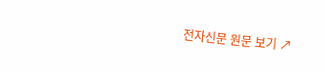전자신문 원문 보기 ↗